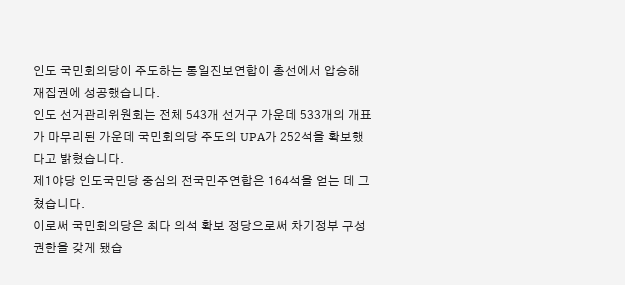인도 국민회의당이 주도하는 통일진보연합이 총선에서 압승해 재집권에 성공했습니다.
인도 선거관리위원회는 전체 543개 선거구 가운데 533개의 개표가 마무리된 가운데 국민회의당 주도의 UPA가 252석을 확보했다고 밝혔습니다.
제1야당 인도국민당 중심의 전국민주연합은 164석을 얻는 데 그쳤습니다.
이로써 국민회의당은 최다 의석 확보 정당으로써 차기정부 구성 권한을 갖게 됐습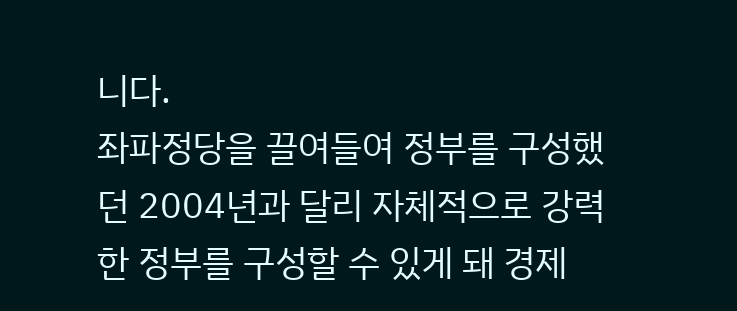니다.
좌파정당을 끌여들여 정부를 구성했던 2004년과 달리 자체적으로 강력한 정부를 구성할 수 있게 돼 경제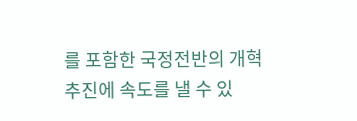를 포함한 국정전반의 개혁 추진에 속도를 낼 수 있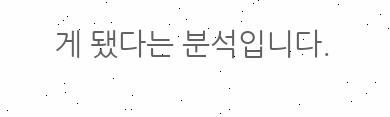게 됐다는 분석입니다.